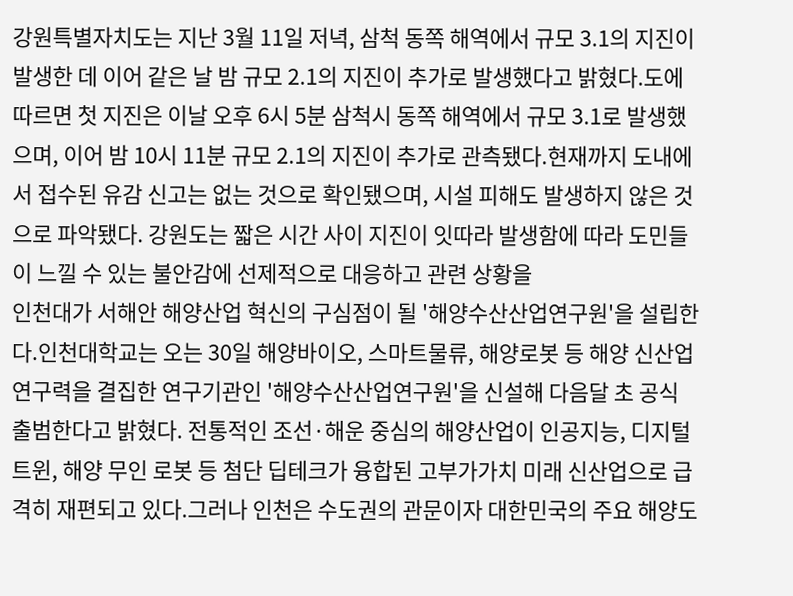강원특별자치도는 지난 3월 11일 저녁, 삼척 동쪽 해역에서 규모 3.1의 지진이 발생한 데 이어 같은 날 밤 규모 2.1의 지진이 추가로 발생했다고 밝혔다.도에 따르면 첫 지진은 이날 오후 6시 5분 삼척시 동쪽 해역에서 규모 3.1로 발생했으며, 이어 밤 10시 11분 규모 2.1의 지진이 추가로 관측됐다.현재까지 도내에서 접수된 유감 신고는 없는 것으로 확인됐으며, 시설 피해도 발생하지 않은 것으로 파악됐다. 강원도는 짧은 시간 사이 지진이 잇따라 발생함에 따라 도민들이 느낄 수 있는 불안감에 선제적으로 대응하고 관련 상황을
인천대가 서해안 해양산업 혁신의 구심점이 될 '해양수산산업연구원'을 설립한다.인천대학교는 오는 30일 해양바이오, 스마트물류, 해양로봇 등 해양 신산업 연구력을 결집한 연구기관인 '해양수산산업연구원'을 신설해 다음달 초 공식 출범한다고 밝혔다. 전통적인 조선·해운 중심의 해양산업이 인공지능, 디지털 트윈, 해양 무인 로봇 등 첨단 딥테크가 융합된 고부가가치 미래 신산업으로 급격히 재편되고 있다.그러나 인천은 수도권의 관문이자 대한민국의 주요 해양도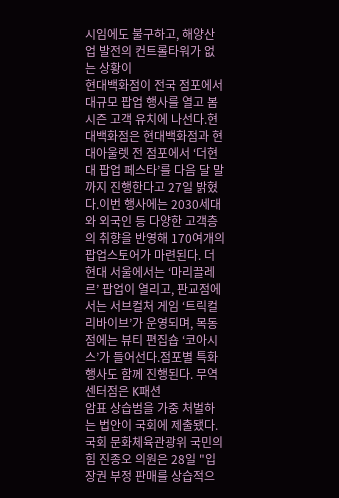시임에도 불구하고, 해양산업 발전의 컨트롤타워가 없는 상황이
현대백화점이 전국 점포에서 대규모 팝업 행사를 열고 봄 시즌 고객 유치에 나선다.현대백화점은 현대백화점과 현대아울렛 전 점포에서 ‘더현대 팝업 페스타’를 다음 달 말까지 진행한다고 27일 밝혔다.이번 행사에는 2030세대와 외국인 등 다양한 고객층의 취향을 반영해 170여개의 팝업스토어가 마련된다. 더현대 서울에서는 ‘마리끌레르’ 팝업이 열리고, 판교점에서는 서브컬처 게임 ‘트릭컬 리바이브’가 운영되며, 목동점에는 뷰티 편집숍 ‘코아시스’가 들어선다.점포별 특화 행사도 함께 진행된다. 무역센터점은 K패션
암표 상습범을 가중 처벌하는 법안이 국회에 제출됐다.국회 문화체육관광위 국민의힘 진종오 의원은 28일 "입장권 부정 판매를 상습적으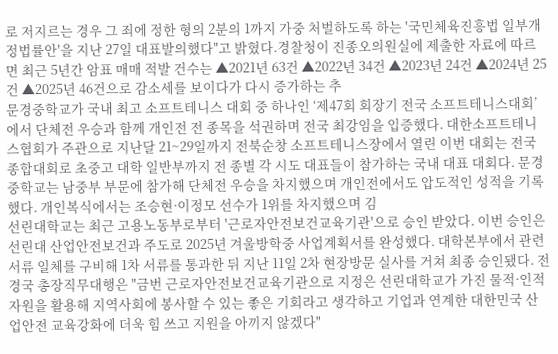로 저지르는 경우 그 죄에 정한 형의 2분의 1까지 가중 처벌하도록 하는 '국민체육진흥법 일부개정법률안'을 지난 27일 대표발의했다"고 밝혔다.경찰청이 진종오의원실에 제출한 자료에 따르면 최근 5년간 암표 매매 적발 건수는 ▲2021년 63건 ▲2022년 34건 ▲2023년 24건 ▲2024년 25건 ▲2025년 46건으로 감소세를 보이다가 다시 증가하는 추
문경중학교가 국내 최고 소프트테니스 대회 중 하나인 ‘제47회 회장기 전국 소프트테니스대회’에서 단체전 우승과 함께 개인전 전 종목을 석권하며 전국 최강임을 입증했다. 대한소프트테니스협회가 주관으로 지난달 21~29일까지 전북순창 소프트테니스장에서 열린 이번 대회는 전국 종합대회로 초중고 대학 일반부까지 전 종별 각 시도 대표들이 참가하는 국내 대표 대회다. 문경중학교는 남중부 부문에 참가해 단체전 우승을 차지했으며 개인전에서도 압도적인 성적을 기록했다. 개인복식에서는 조승현·이정모 선수가 1위를 차지했으며 김
선린대학교는 최근 고용노동부로부터 '근로자안전보건교육기관'으로 승인 받았다. 이번 승인은 선린대 산업안전보건과 주도로 2025년 겨울방학중 사업계획서를 완성했다. 대학본부에서 관련서류 일체를 구비해 1차 서류를 통과한 뒤 지난 11일 2차 현장방문 실사를 거쳐 최종 승인됐다. 전경국 총장직무대행은 "금번 근로자안전보건교육기관으로 지정은 선린대학교가 가진 물적·인적자원을 활용해 지역사회에 봉사할 수 있는 좋은 기회라고 생각하고 기업과 연계한 대한민국 산업안전 교육강화에 더욱 힘 쓰고 지원을 아끼지 않겠다"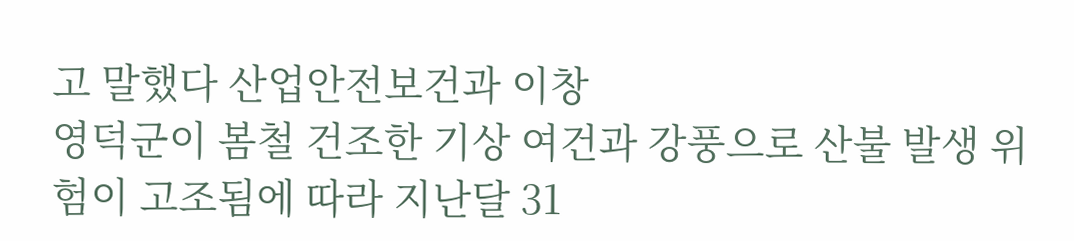고 말했다 산업안전보건과 이창
영덕군이 봄철 건조한 기상 여건과 강풍으로 산불 발생 위험이 고조됨에 따라 지난달 31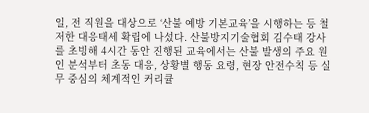일, 전 직원을 대상으로 ‘산불 예방 기본교육’을 시행하는 등 철저한 대응태세 확립에 나섰다. 산불방지기술협회 김수태 강사를 초빙해 4시간 동안 진행된 교육에서는 산불 발생의 주요 원인 분석부터 초동 대응, 상황별 행동 요령, 현장 안전수칙 등 실무 중심의 체계적인 커리큘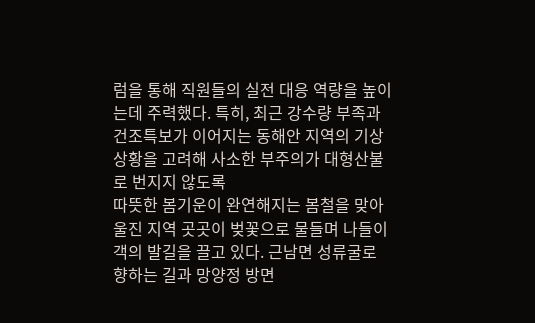럼을 통해 직원들의 실전 대응 역량을 높이는데 주력했다. 특히, 최근 강수량 부족과 건조특보가 이어지는 동해안 지역의 기상 상황을 고려해 사소한 부주의가 대형산불로 번지지 않도록
따뜻한 봄기운이 완연해지는 봄철을 맞아 울진 지역 곳곳이 벚꽃으로 물들며 나들이객의 발길을 끌고 있다. 근남면 성류굴로 향하는 길과 망양정 방면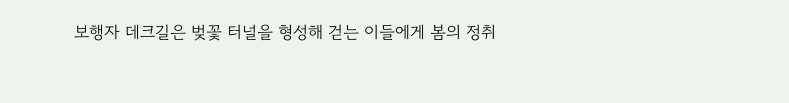보행자 데크길은 벚꽃 터널을 형성해 걷는 이들에게 봄의 정취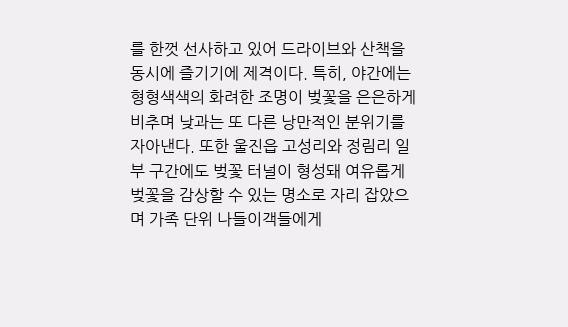를 한껏 선사하고 있어 드라이브와 산책을 동시에 즐기기에 제격이다. 특히, 야간에는 형형색색의 화려한 조명이 벚꽃을 은은하게 비추며 낮과는 또 다른 낭만적인 분위기를 자아낸다. 또한 울진읍 고성리와 정림리 일부 구간에도 벚꽃 터널이 형성돼 여유롭게 벚꽃을 감상할 수 있는 명소로 자리 잡았으며 가족 단위 나들이객들에게